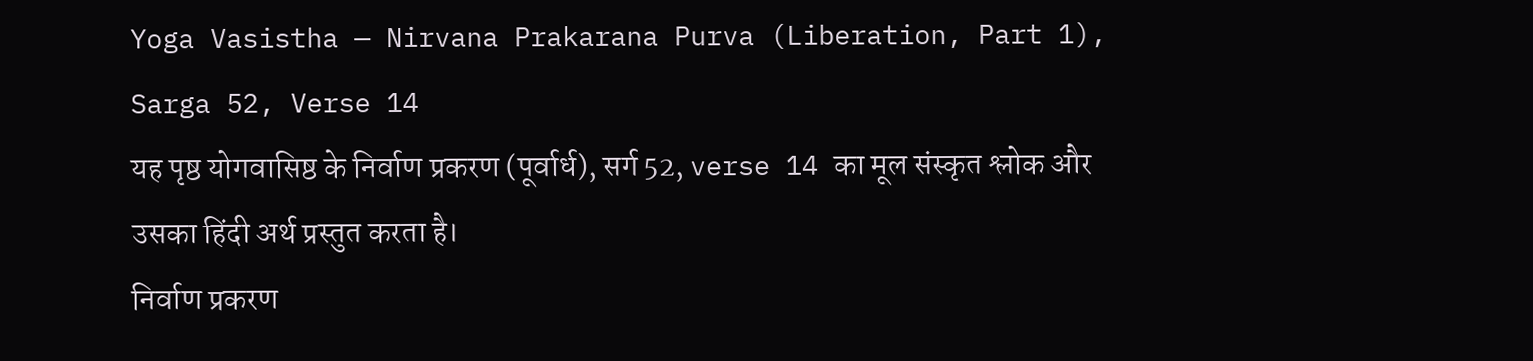Yoga Vasistha — Nirvana Prakarana Purva (Liberation, Part 1), Sarga 52, Verse 14
यह पृष्ठ योगवासिष्ठ के निर्वाण प्रकरण (पूर्वार्ध), सर्ग 52, verse 14 का मूल संस्कृत श्लोक और उसका हिंदी अर्थ प्रस्तुत करता है।
निर्वाण प्रकरण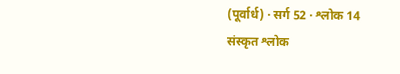(पूर्वार्ध) · सर्ग 52 · श्लोक 14
संस्कृत श्लोक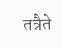तत्रैते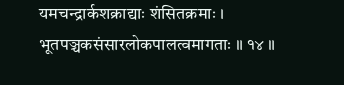यमचन्द्रार्कशक्राद्याः शंसितक्रमाः ।
भूतपञ्चकसंसारलोकपालत्वमागताः ॥ १४ ॥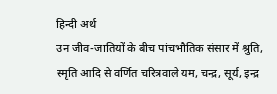हिन्दी अर्थ
उन जीव-जातियों के बीच पांचभौतिक संसार में श्रुति,
स्मृति आदि से वर्णित चरित्रवाले यम, चन्द्र, सूर्य, इन्द्र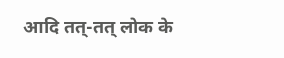आदि तत्-तत् लोक के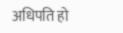अधिपति हो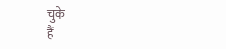चुके
हैं